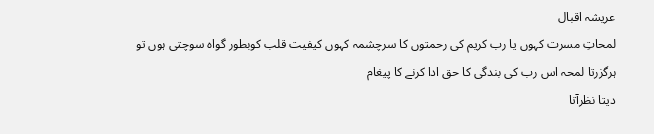عریشہ اقبال
لمحاتِ مسرت کہوں یا رب کریم کی رحمتوں کا سرچشمہ کہوں کیفیت قلب کوبطور گواہ سوچتی ہوں تو ہرگزرتا لمحہ اس رب کی بندگی کا حق ادا کرنے کا پیغام
دیتا نظرآتا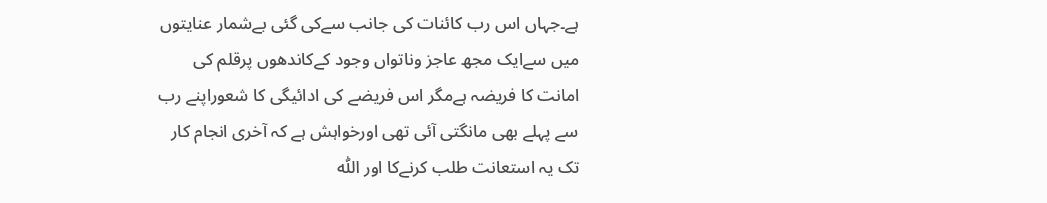ہے۔جہاں اس رب کائنات کی جانب سےکی گئی بےشمار عنایتوں میں سےایک مجھ عاجز وناتواں وجود کےکاندھوں پرقلم کی امانت کا فریضہ ہےمگر اس فریضے کی ادائیگی کا شعوراپنے رب سے پہلے بھی مانگتی آئی تھی اورخواہش ہے کہ آخری انجام کار تک یہ استعانت طلب کرنےکا اور اللّٰہ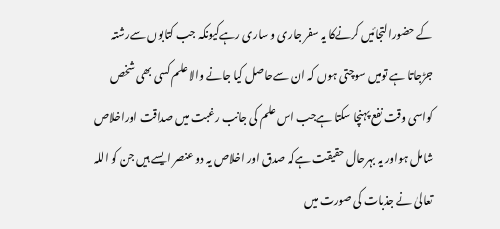کے حضورالتجائیں کرنےکا یہ سفر جاری و ساری رہےکیونکہ جب کتابوں سےرشتہ جڑجاتا ہے تومیں سوچتی ہوں کہ ان سےحاصل کیا جانے والا علم کسی بھی شخص کواسی وقت نفع پہنچا سکتا ہےجب اس علم کی جانب رغبت میں صداقت اوراخلاص شامل ہواور یہ بہرحال حقیقت ہےکہ صدق اور اخلاص یہ دو عنصر ایسے ہیں جن کو اللہ تعالیٰ نے جذبات کی صورت میں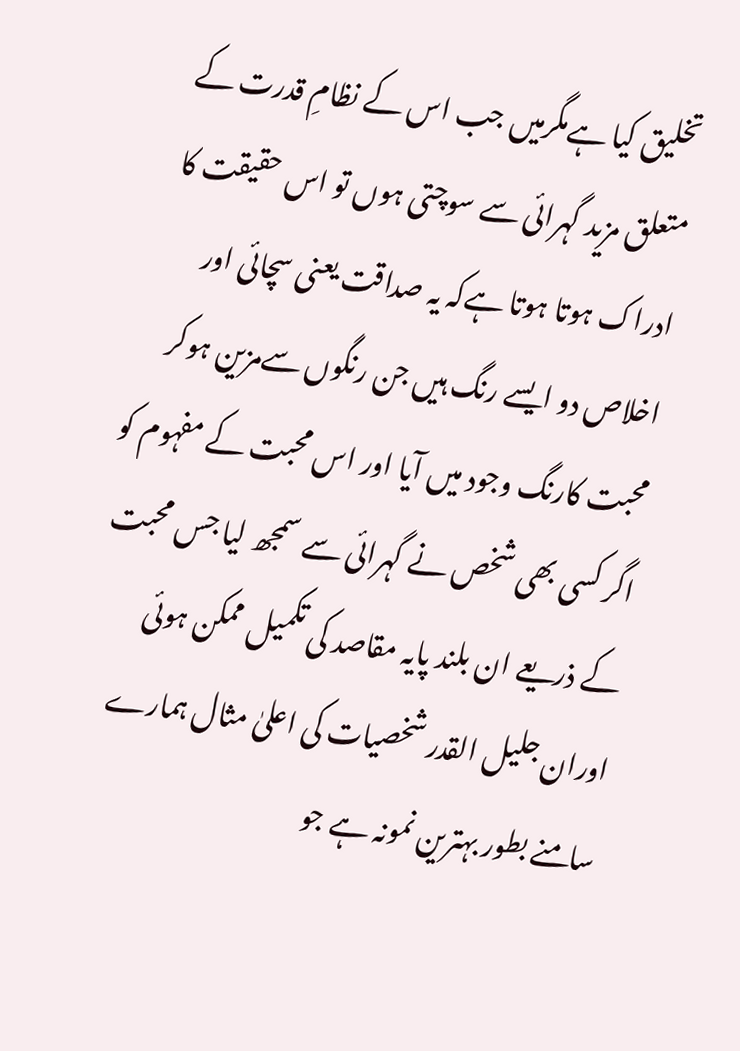تخلیق کیا ہےمگرمیں جب اس کے نظامِ قدرت کے متعلق مزید گہرائی سے سوچتی ہوں تو اس حقیقت کا ادراک ہوتا ہوتا ہےکہ یہ صداقت یعنی سچائی اور اخلاص دو ایسے رنگ ہیں جن رنگوں سےمزین ہوکر محبت کارنگ وجود میں آیا اور اس محبت کے مفہوم کو اگر کسی بھی شخص نے گہرائی سے سمجھ لیا جس محبت کے ذریعے ان بلند پایہ مقاصد کی تکمیل ممکن ہوئی اوران جلیل القدر شخصیات کی اعلیٰ مثال ہمارے سامنے بطور بہترین نمونہ ہے جو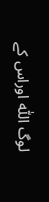لوگ اللّٰہ اوراس کے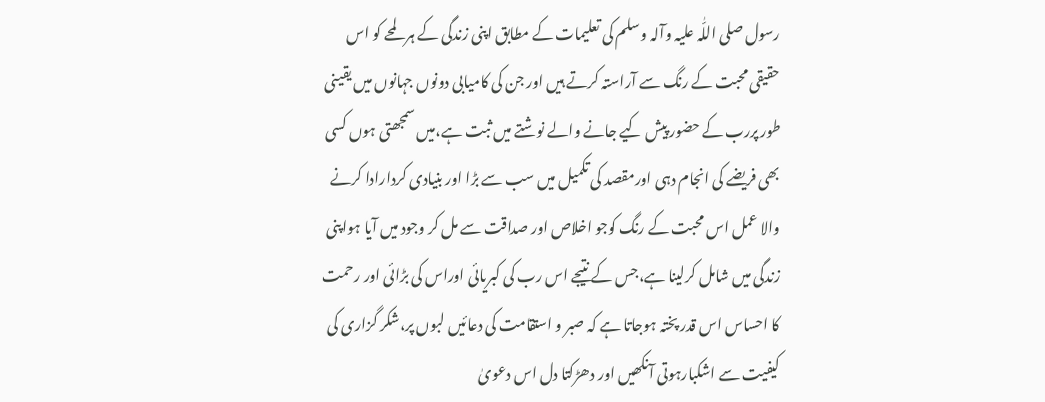رسول صلی اللّٰہ علیہ وآلہ وسلم کی تعلیمات کے مطابق اپنی زندگی کے ہر لمحے کو اس حقیقی محبت کے رنگ سے آراستہ کرتے ہیں اور جن کی کامیابی دونوں جہانوں میں یقینی طور پررب کے حضور پیش کیے جانے والے نوشتے میں ثبت ہے،میں سمجھتی ہوں کسی بھی فریضے کی انجام دہی اورمقصد کی تکمیل میں سب سے بڑا اور بنیادی کردارادا کرنے والا عمل اس محبت کے رنگ کوجو اخلاص اور صداقت سے مل کر وجود میں آیا ہواپنی زندگی میں شامل کرلینا ہے،جس کے نتیجے اس رب کی کبریائی اوراس کی بڑائی اور رحمت کا احساس اس قدر پختہ ہوجاتا ہے کہ صبر و استقامت کی دعائیں لبوں پر،شکر گزاری کی کیفیت سے اشکبارہوتی آنکھیں اور دھڑکتا دل اس دعویٰ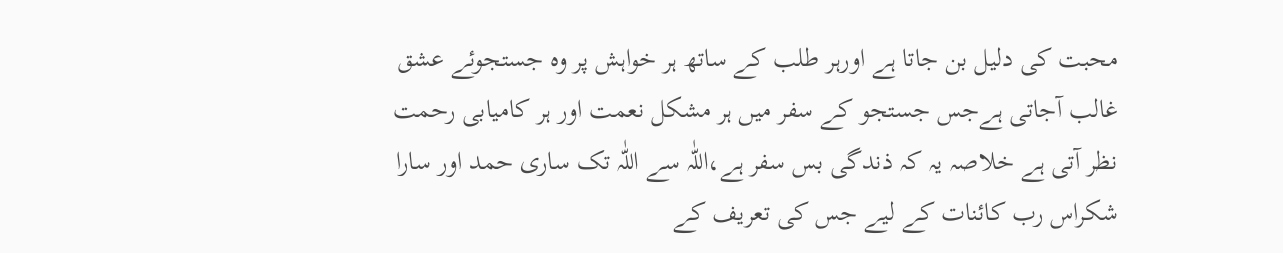محبت کی دلیل بن جاتا ہے اورہر طلب کے ساتھ ہر خواہش پر وہ جستجوئے عشق غالب آجاتی ہےجس جستجو کے سفر میں ہر مشکل نعمت اور ہر کامیابی رحمت نظر آتی ہے خلاصہ یہ کہ ذندگی بس سفر ہے،اللّٰہ سے اللّٰہ تک ساری حمد اور سارا شکراس رب کائنات کے لیے جس کی تعریف کے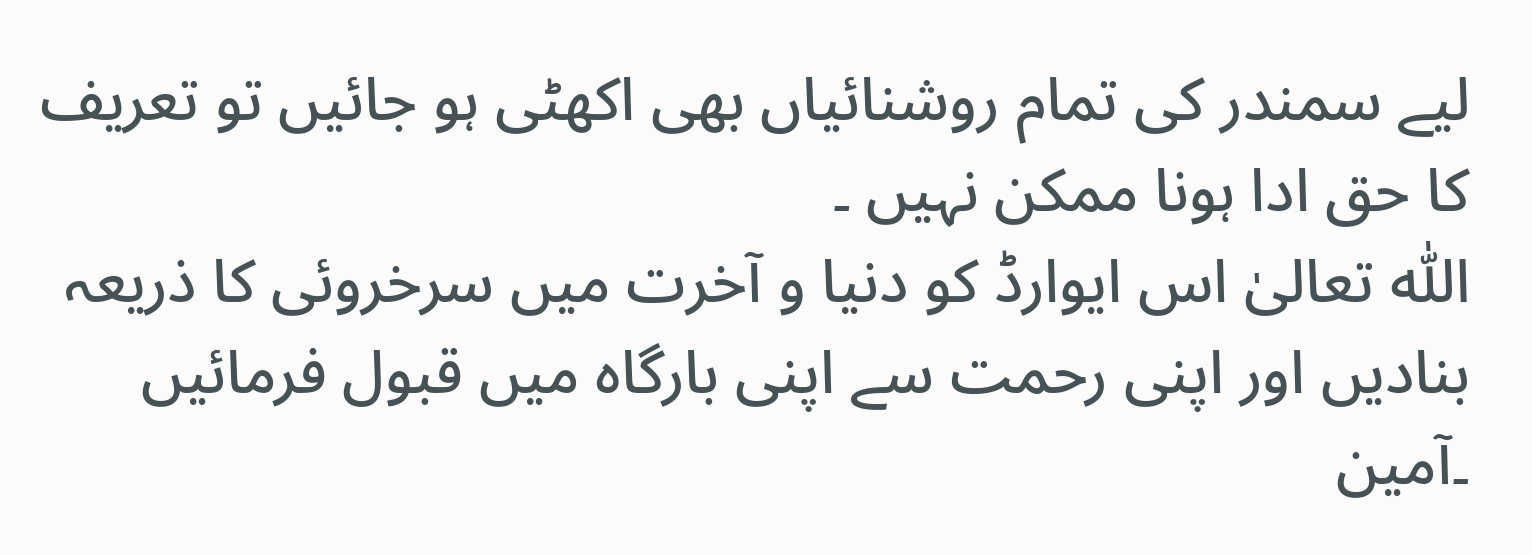لیے سمندر کی تمام روشنائیاں بھی اکھٹی ہو جائیں تو تعریف کا حق ادا ہونا ممکن نہیں ۔
اللّٰہ تعالیٰ اس ایوارڈ کو دنیا و آخرت میں سرخروئی کا ذریعہ بنادیں اور اپنی رحمت سے اپنی بارگاہ میں قبول فرمائیں ۔آمین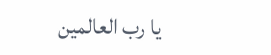یا رب العالمین